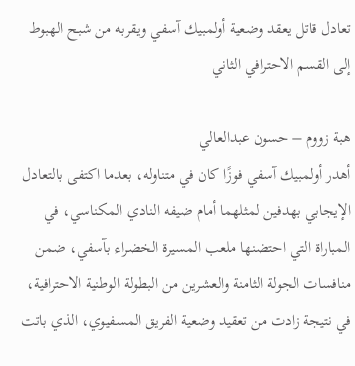تعادل قاتل يعقد وضعية أولمبيك آسفي ويقربه من شبح الهبوط إلى القسم الاحترافي الثاني

هبة زووم – حسون عبدالعالي
أهدر أولمبيك آسفي فوزًا كان في متناوله، بعدما اكتفى بالتعادل الإيجابي بهدفين لمثلهما أمام ضيفه النادي المكناسي، في المباراة التي احتضنها ملعب المسيرة الخضراء بآسفي، ضمن منافسات الجولة الثامنة والعشرين من البطولة الوطنية الاحترافية، في نتيجة زادت من تعقيد وضعية الفريق المسفيوي، الذي باتت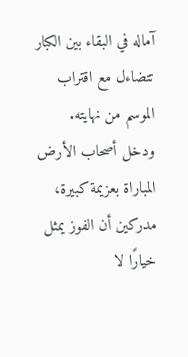آماله في البقاء بين الكبار تتضاءل مع اقتراب الموسم من نهايته.
ودخل أصحاب الأرض المباراة بعزيمة كبيرة، مدركين أن الفوز يمثل خيارًا لا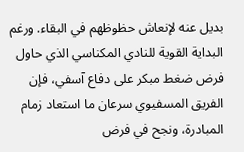بديل عنه لإنعاش حظوظهم في البقاء. ورغم البداية القوية للنادي المكناسي الذي حاول فرض ضغط مبكر على دفاع آسفي، فإن الفريق المسفيوي سرعان ما استعاد زمام المبادرة، ونجح في فرض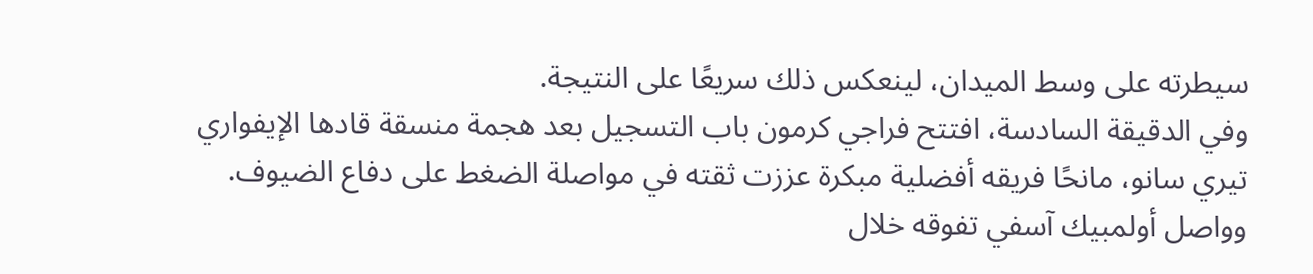سيطرته على وسط الميدان، لينعكس ذلك سريعًا على النتيجة.
وفي الدقيقة السادسة، افتتح فراجي كرمون باب التسجيل بعد هجمة منسقة قادها الإيفواري تيري سانو، مانحًا فريقه أفضلية مبكرة عززت ثقته في مواصلة الضغط على دفاع الضيوف.
وواصل أولمبيك آسفي تفوقه خلال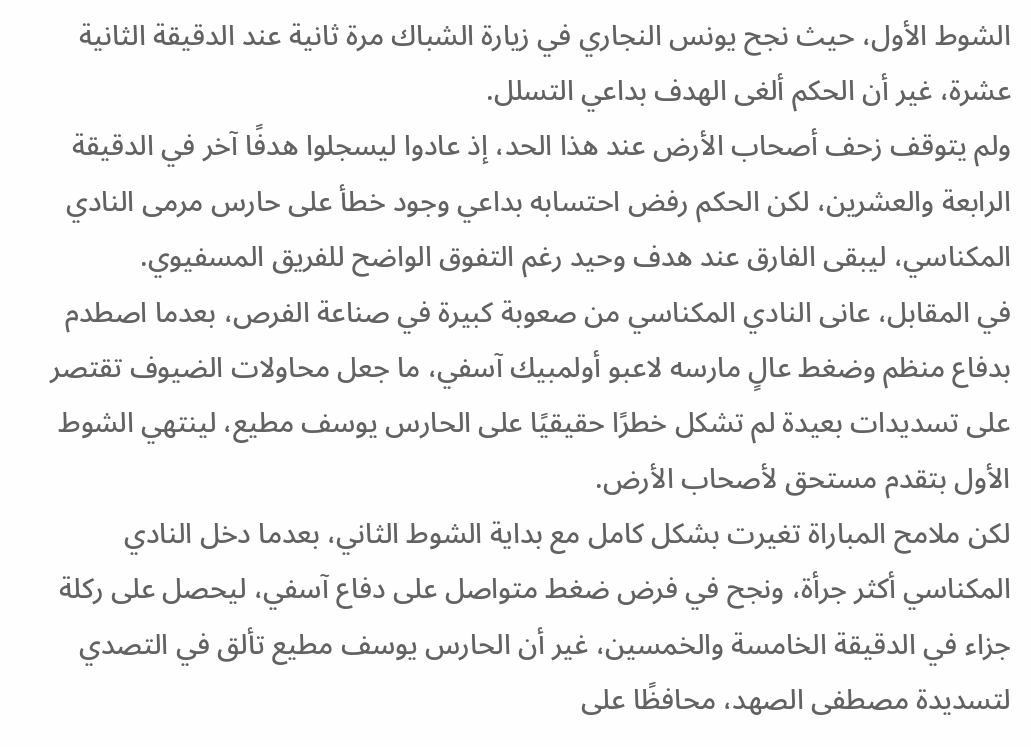الشوط الأول، حيث نجح يونس النجاري في زيارة الشباك مرة ثانية عند الدقيقة الثانية عشرة، غير أن الحكم ألغى الهدف بداعي التسلل.
ولم يتوقف زحف أصحاب الأرض عند هذا الحد، إذ عادوا ليسجلوا هدفًا آخر في الدقيقة الرابعة والعشرين، لكن الحكم رفض احتسابه بداعي وجود خطأ على حارس مرمى النادي المكناسي، ليبقى الفارق عند هدف وحيد رغم التفوق الواضح للفريق المسفيوي.
في المقابل، عانى النادي المكناسي من صعوبة كبيرة في صناعة الفرص، بعدما اصطدم بدفاع منظم وضغط عالٍ مارسه لاعبو أولمبيك آسفي، ما جعل محاولات الضيوف تقتصر على تسديدات بعيدة لم تشكل خطرًا حقيقيًا على الحارس يوسف مطيع، لينتهي الشوط الأول بتقدم مستحق لأصحاب الأرض.
لكن ملامح المباراة تغيرت بشكل كامل مع بداية الشوط الثاني، بعدما دخل النادي المكناسي أكثر جرأة، ونجح في فرض ضغط متواصل على دفاع آسفي، ليحصل على ركلة جزاء في الدقيقة الخامسة والخمسين، غير أن الحارس يوسف مطيع تألق في التصدي لتسديدة مصطفى الصهد، محافظًا على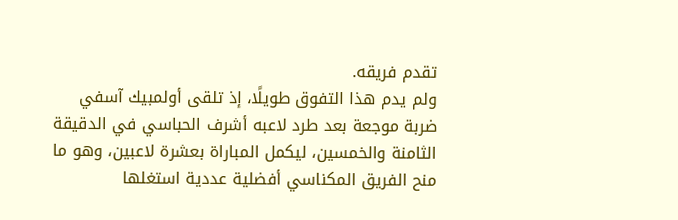تقدم فريقه.
ولم يدم هذا التفوق طويلًا، إذ تلقى أولمبيك آسفي ضربة موجعة بعد طرد لاعبه أشرف الحباسي في الدقيقة الثامنة والخمسين، ليكمل المباراة بعشرة لاعبين، وهو ما منح الفريق المكناسي أفضلية عددية استغلها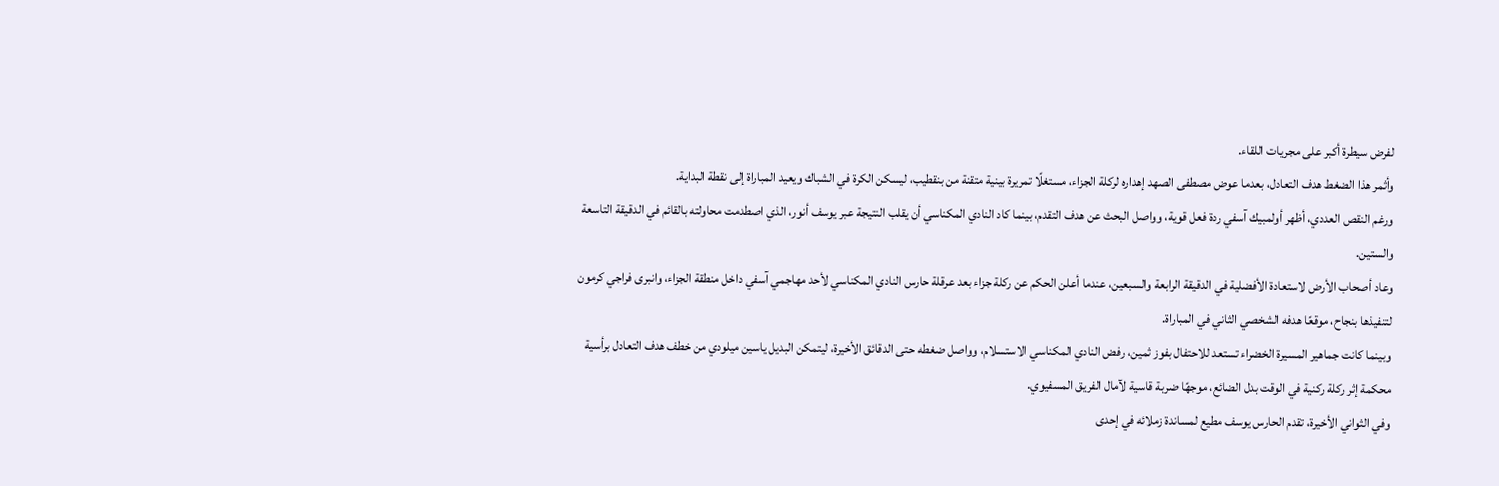لفرض سيطرة أكبر على مجريات اللقاء.
وأثمر هذا الضغط هدف التعادل، بعدما عوض مصطفى الصهد إهداره لركلة الجزاء، مستغلًا تمريرة بينية متقنة من بنقطيب، ليسكن الكرة في الشباك ويعيد المباراة إلى نقطة البداية.
ورغم النقص العددي، أظهر أولمبيك آسفي ردة فعل قوية، وواصل البحث عن هدف التقدم، بينما كاد النادي المكناسي أن يقلب النتيجة عبر يوسف أنور، الذي اصطدمت محاولته بالقائم في الدقيقة التاسعة والستين.
وعاد أصحاب الأرض لاستعادة الأفضلية في الدقيقة الرابعة والسبعين، عندما أعلن الحكم عن ركلة جزاء بعد عرقلة حارس النادي المكناسي لأحد مهاجمي آسفي داخل منطقة الجزاء، وانبرى فراجي كرمون لتنفيذها بنجاح، موقعًا هدفه الشخصي الثاني في المباراة.
وبينما كانت جماهير المسيرة الخضراء تستعد للاحتفال بفوز ثمين، رفض النادي المكناسي الاستسلام، وواصل ضغطه حتى الدقائق الأخيرة، ليتمكن البديل ياسين ميلودي من خطف هدف التعادل برأسية محكمة إثر ركلة ركنية في الوقت بدل الضائع، موجهًا ضربة قاسية لآمال الفريق المسفيوي.
وفي الثواني الأخيرة، تقدم الحارس يوسف مطيع لمساندة زملائه في إحدى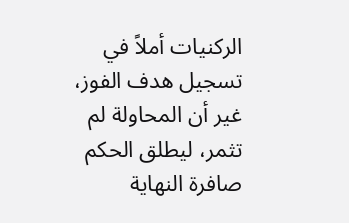الركنيات أملاً في تسجيل هدف الفوز، غير أن المحاولة لم تثمر، ليطلق الحكم صافرة النهاية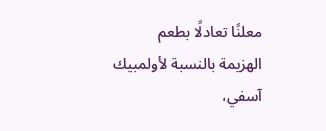معلنًا تعادلًا بطعم الهزيمة بالنسبة لأولمبيك آسفي،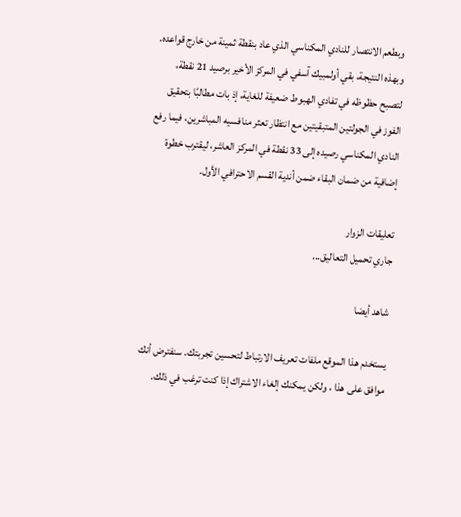وبطعم الانتصار للنادي المكناسي الذي عاد بنقطة ثمينة من خارج قواعده.
وبهذه النتيجة، بقي أولمبيك آسفي في المركز الأخير برصيد 21 نقطة، لتصبح حظوظه في تفادي الهبوط ضعيفة للغاية، إذ بات مطالبًا بتحقيق الفوز في الجولتين المتبقيتين مع انتظار تعثر منافسيه المباشرين، فيما رفع النادي المكناسي رصيده إلى 33 نقطة في المركز العاشر، ليقترب خطوة إضافية من ضمان البقاء ضمن أندية القسم الاحترافي الأول.

تعليقات الزوار
جاري تحميل التعاليق...

شاهد أيضا

يستخدم هذا الموقع ملفات تعريف الارتباط لتحسين تجربتك. سنفترض أنك موافق على هذا ، ولكن يمكنك إلغاء الاشتراك إذا كنت ترغب في ذلك.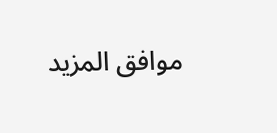موافق المزيد